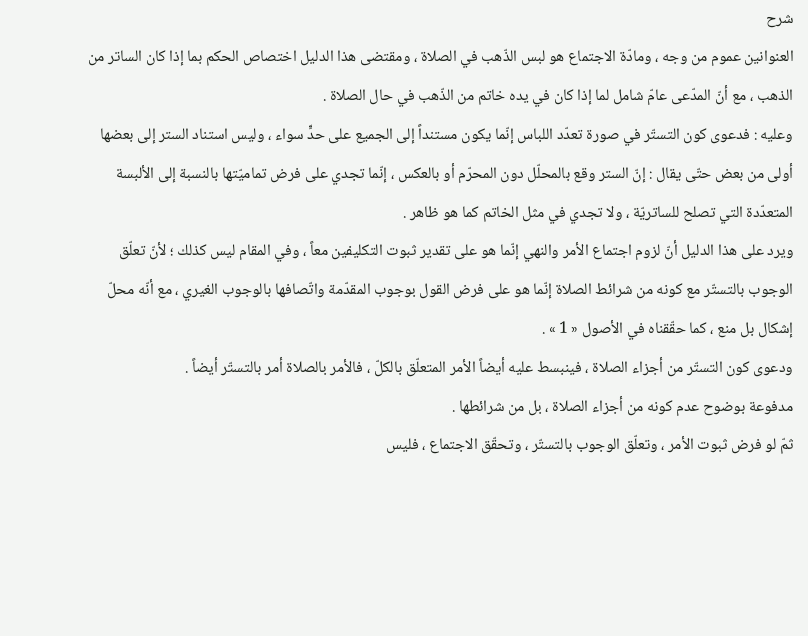شرح
العنوانين عموم من وجه ، ومادّة الاجتماع هو لبس الذّهب في الصلاة ، ومقتضى هذا الدليل اختصاص الحكم بما إذا كان الساتر من الذهب ، مع أنّ المدّعى عامّ شامل لما إذا كان في يده خاتم من الذّهب في حال الصلاة .
وعليه : فدعوى كون التستّر في صورة تعدّد اللباس إنّما يكون مستنداً إلى الجميع على حدٍّ سواء ، وليس استناد الستر إلى بعضها أولى من بعض حتّى يقال : إنّ الستر وقع بالمحلّل دون المحرّم أو بالعكس ، إنّما تجدي على فرض تماميّتها بالنسبة إلى الألبسة المتعدّدة التي تصلح للساتريّة ، ولا تجدي في مثل الخاتم كما هو ظاهر .
ويرد على هذا الدليل أنّ لزوم اجتماع الأمر والنهي إنّما هو على تقدير ثبوت التكليفين معاً ، وفي المقام ليس كذلك ؛ لأنّ تعلّق الوجوب بالتستّر مع كونه من شرائط الصلاة إنّما هو على فرض القول بوجوب المقدّمة واتّصافها بالوجوب الغيري ، مع أنّه محلّ إشكال بل منع ، كما حقّقناه في الأصول « 1 » .
ودعوى كون التستّر من أجزاء الصلاة ، فينبسط عليه أيضاً الأمر المتعلّق بالكلّ ، فالأمر بالصلاة أمر بالتستّر أيضاً .
مدفوعة بوضوح عدم كونه من أجزاء الصلاة ، بل من شرائطها .
ثمّ لو فرض ثبوت الأمر ، وتعلّق الوجوب بالتستّر ، وتحقّق الاجتماع ، فليس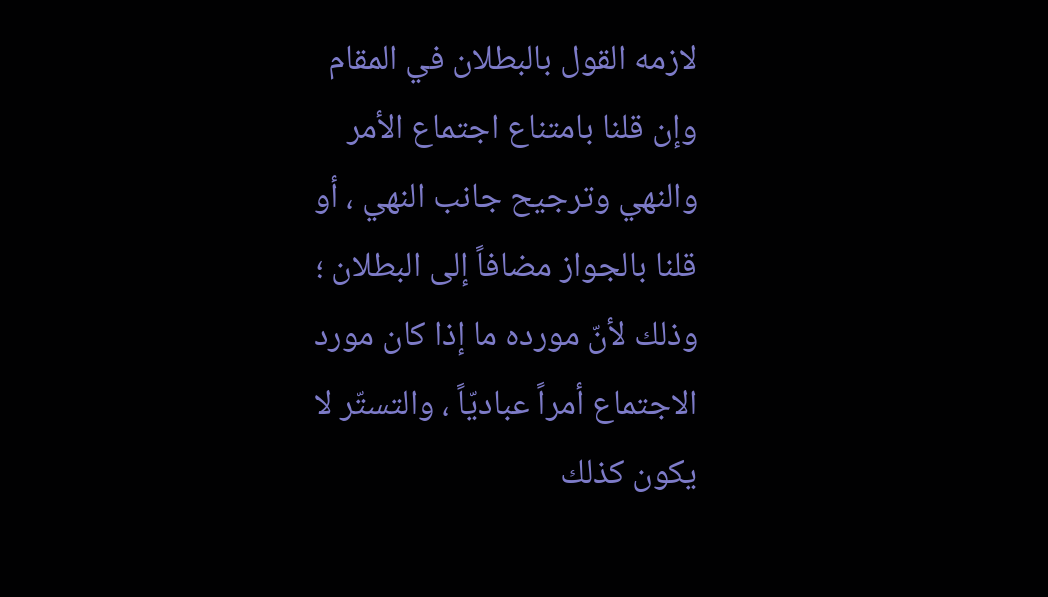لازمه القول بالبطلان في المقام وإن قلنا بامتناع اجتماع الأمر والنهي وترجيح جانب النهي ، أو قلنا بالجواز مضافاً إلى البطلان ؛ وذلك لأنّ مورده ما إذا كان مورد الاجتماع أمراً عباديّاً ، والتستّر لا يكون كذلك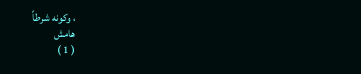، وكونه شرطاً
هامش
( 1 )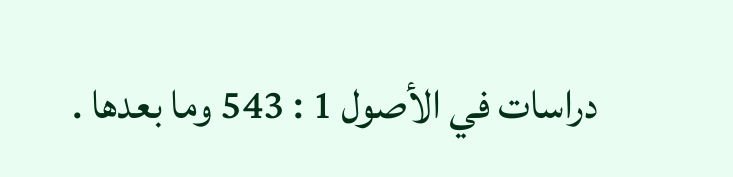دراسات في الأصول 1 : 543 وما بعدها .